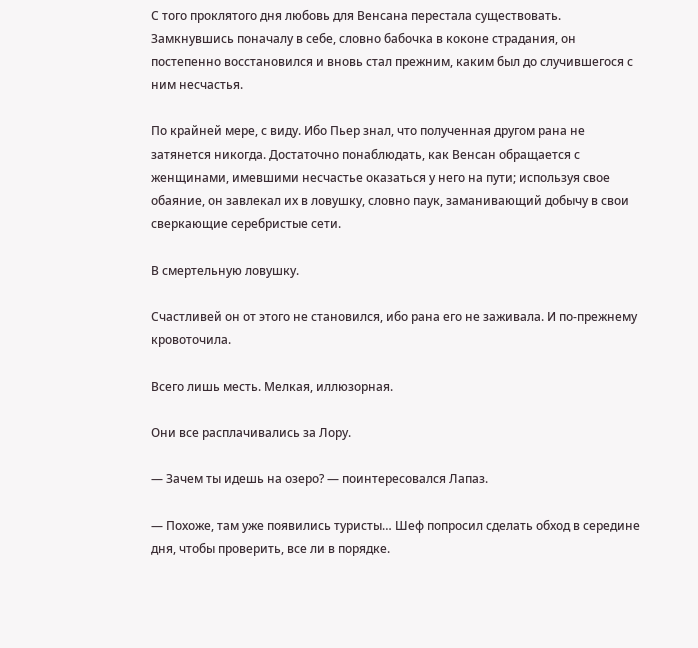С того проклятого дня любовь для Венсана перестала существовать. Замкнувшись поначалу в себе, словно бабочка в коконе страдания, он постепенно восстановился и вновь стал прежним, каким был до случившегося с ним несчастья.

По крайней мере, с виду. Ибо Пьер знал, что полученная другом рана не затянется никогда. Достаточно понаблюдать, как Венсан обращается с женщинами, имевшими несчастье оказаться у него на пути; используя свое обаяние, он завлекал их в ловушку, словно паук, заманивающий добычу в свои сверкающие серебристые сети.

В смертельную ловушку.

Счастливей он от этого не становился, ибо рана его не заживала. И по-прежнему кровоточила.

Всего лишь месть. Мелкая, иллюзорная.

Они все расплачивались за Лору.

— Зачем ты идешь на озеро? — поинтересовался Лапаз.

— Похоже, там уже появились туристы… Шеф попросил сделать обход в середине дня, чтобы проверить, все ли в порядке.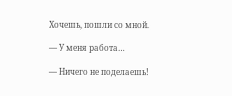Хочешь, пошли со мной.

— У меня работа…

— Ничего не поделаешь!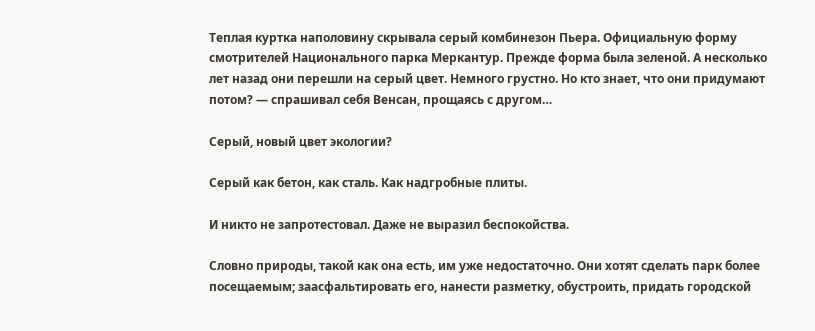Теплая куртка наполовину скрывала серый комбинезон Пьера. Официальную форму смотрителей Национального парка Меркантур. Прежде форма была зеленой. А несколько лет назад они перешли на серый цвет. Немного грустно. Но кто знает, что они придумают потом? — спрашивал себя Венсан, прощаясь с другом…

Серый, новый цвет экологии?

Серый как бетон, как сталь. Как надгробные плиты.

И никто не запротестовал. Даже не выразил беспокойства.

Словно природы, такой как она есть, им уже недостаточно. Они хотят сделать парк более посещаемым; заасфальтировать его, нанести разметку, обустроить, придать городской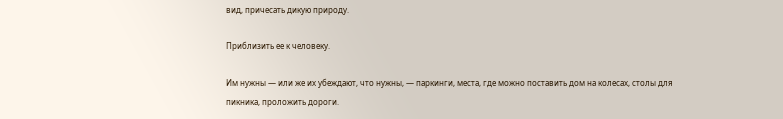вид, причесать дикую природу.

Приблизить ее к человеку.

Им нужны — или же их убеждают, что нужны, — паркинги, места, где можно поставить дом на колесах, столы для пикника, проложить дороги.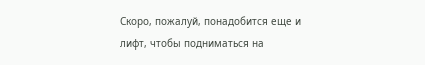Скоро, пожалуй, понадобится еще и лифт, чтобы подниматься на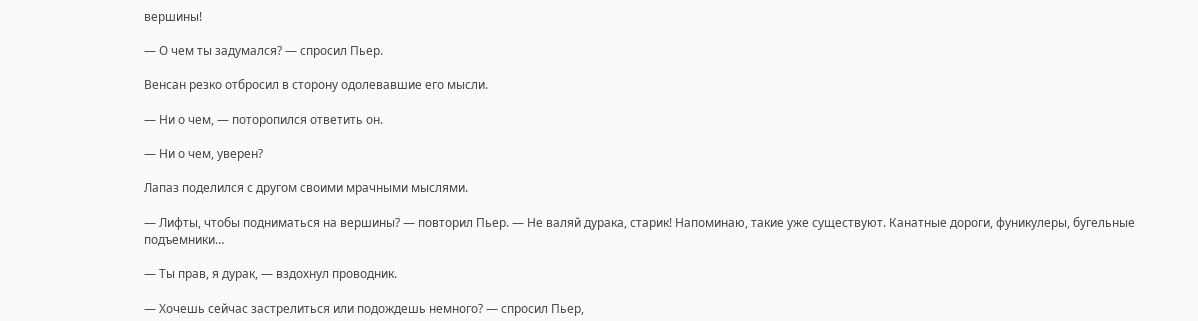вершины!

— О чем ты задумался? — спросил Пьер.

Венсан резко отбросил в сторону одолевавшие его мысли.

— Ни о чем, — поторопился ответить он.

— Ни о чем, уверен?

Лапаз поделился с другом своими мрачными мыслями.

— Лифты, чтобы подниматься на вершины? — повторил Пьер. — Не валяй дурака, старик! Напоминаю, такие уже существуют. Канатные дороги, фуникулеры, бугельные подъемники…

— Ты прав, я дурак, — вздохнул проводник.

— Хочешь сейчас застрелиться или подождешь немного? — спросил Пьер,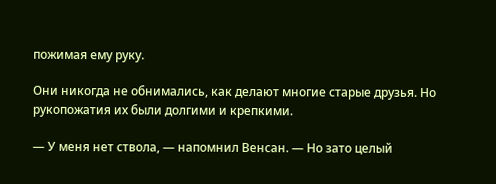пожимая ему руку.

Они никогда не обнимались, как делают многие старые друзья. Но рукопожатия их были долгими и крепкими.

— У меня нет ствола, — напомнил Венсан. — Но зато целый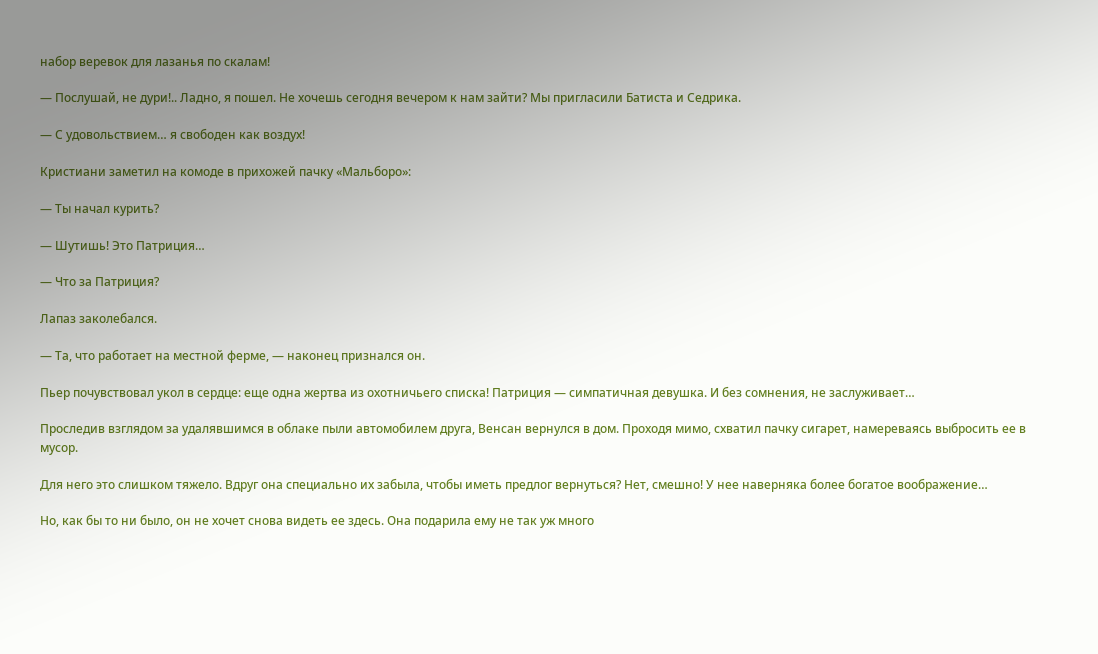набор веревок для лазанья по скалам!

— Послушай, не дури!.. Ладно, я пошел. Не хочешь сегодня вечером к нам зайти? Мы пригласили Батиста и Седрика.

— С удовольствием… я свободен как воздух!

Кристиани заметил на комоде в прихожей пачку «Мальборо»:

— Ты начал курить?

— Шутишь! Это Патриция…

— Что за Патриция?

Лапаз заколебался.

— Та, что работает на местной ферме, — наконец признался он.

Пьер почувствовал укол в сердце: еще одна жертва из охотничьего списка! Патриция — симпатичная девушка. И без сомнения, не заслуживает…

Проследив взглядом за удалявшимся в облаке пыли автомобилем друга, Венсан вернулся в дом. Проходя мимо, схватил пачку сигарет, намереваясь выбросить ее в мусор.

Для него это слишком тяжело. Вдруг она специально их забыла, чтобы иметь предлог вернуться? Нет, смешно! У нее наверняка более богатое воображение…

Но, как бы то ни было, он не хочет снова видеть ее здесь. Она подарила ему не так уж много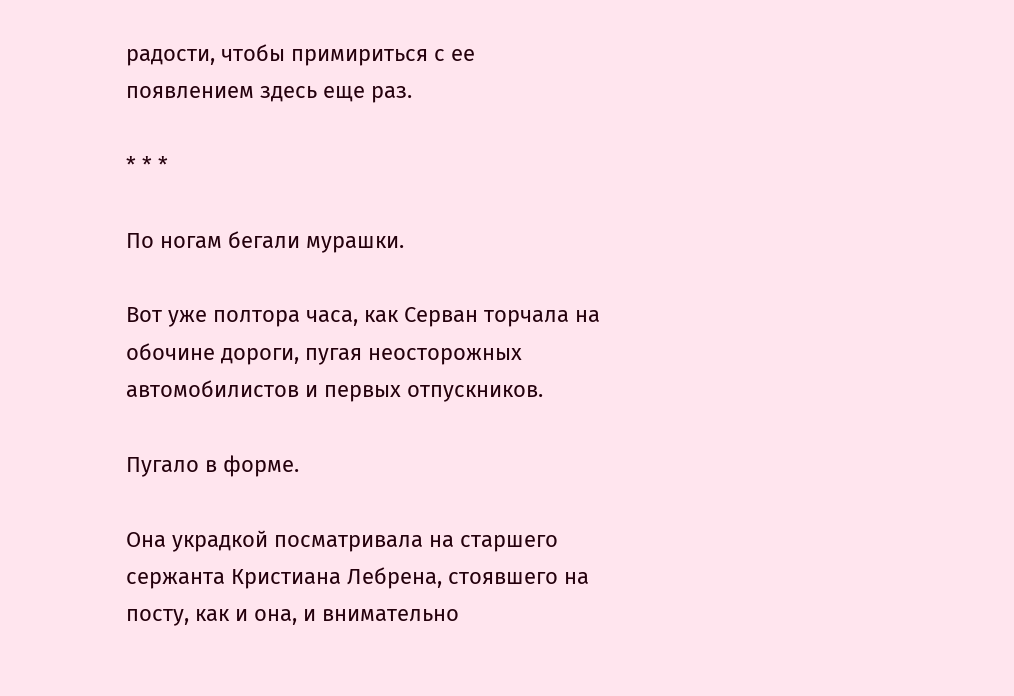радости, чтобы примириться с ее появлением здесь еще раз.

* * *

По ногам бегали мурашки.

Вот уже полтора часа, как Серван торчала на обочине дороги, пугая неосторожных автомобилистов и первых отпускников.

Пугало в форме.

Она украдкой посматривала на старшего сержанта Кристиана Лебрена, стоявшего на посту, как и она, и внимательно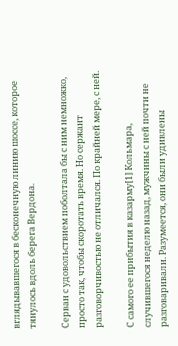вглядывавшегося в бесконечную линию шоссе, которое тянулось вдоль берега Вердона.

Серван с удовольствием поболтала бы с ним немножко, просто так, чтобы скоротать время. Но сержант разговорчивостью не отличался. По крайней мере, с ней.

С самого ее прибытия в казарму[1] Кольмара, случившегося неделю назад, мужчины с ней почти не разговаривали. Разумеется, они были удивлены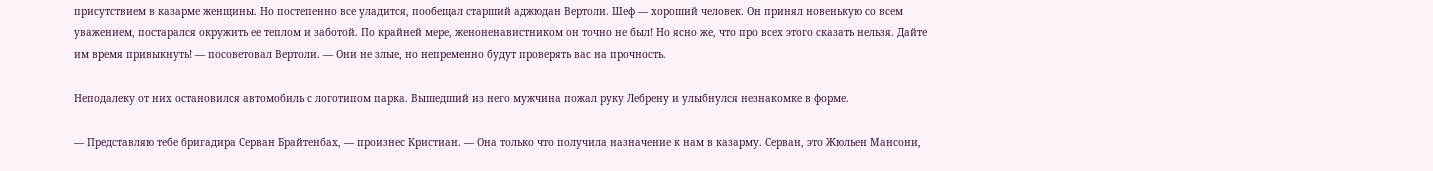присутствием в казарме женщины. Но постепенно все уладится, пообещал старший аджюдан Вертоли. Шеф — хороший человек. Он принял новенькую со всем уважением, постарался окружить ее теплом и заботой. По крайней мере, женоненавистником он точно не был! Но ясно же, что про всех этого сказать нельзя. Дайте им время привыкнуть! — посоветовал Вертоли. — Они не злые, но непременно будут проверять вас на прочность.

Неподалеку от них остановился автомобиль с логотипом парка. Вышедший из него мужчина пожал руку Лебрену и улыбнулся незнакомке в форме.

— Представляю тебе бригадира Серван Брайтенбах, — произнес Кристиан. — Она только что получила назначение к нам в казарму. Серван, это Жюльен Мансони,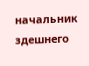начальник здешнего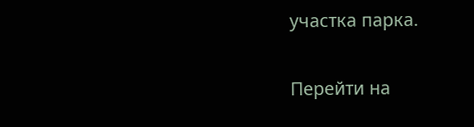участка парка.

Перейти на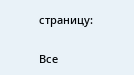страницу:

Все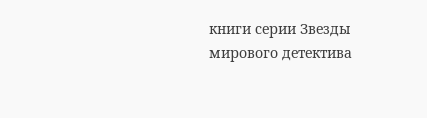книги серии Звезды мирового детектива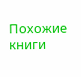Похожие книги